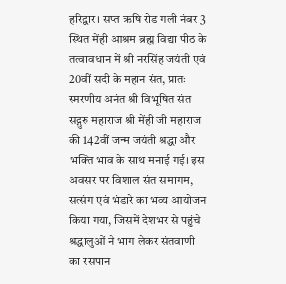हरिद्वार। सप्त ऋषि रोड गली नंबर 3 स्थित मेंही आश्रम ब्रह्म विद्या पीठ के तत्वावधान में श्री नरसिंह जयंती एवं 20वीं सदी के महान संत, प्रातः स्मरणीय अनंत श्री विभूषित संत सद्गुरु महाराज श्री मेंही जी महाराज की 142वीं जन्म जयंती श्रद्धा और भक्ति भाव के साथ मनाई गई। इस अवसर पर विशाल संत समागम, सत्संग एवं भंडारे का भव्य आयोजन किया गया, जिसमें देशभर से पहुंचे श्रद्धालुओं ने भाग लेकर संतवाणी का रसपान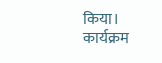किया।
कार्यक्रम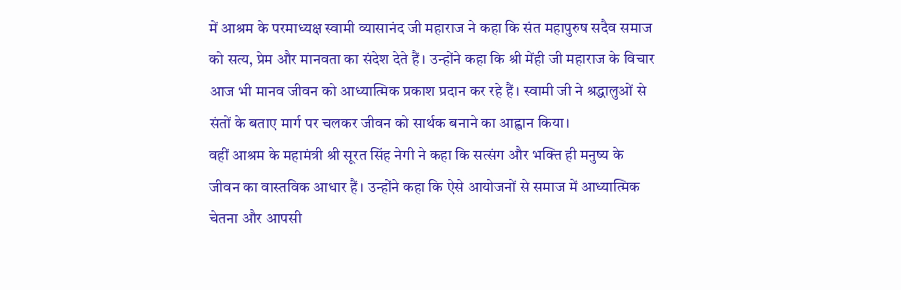में आश्रम के परमाध्यक्ष स्वामी व्यासानंद जी महाराज ने कहा कि संत महापुरुष सदैव समाज को सत्य, प्रेम और मानवता का संदेश देते हैं। उन्होंने कहा कि श्री मेंही जी महाराज के विचार आज भी मानव जीवन को आध्यात्मिक प्रकाश प्रदान कर रहे हैं। स्वामी जी ने श्रद्धालुओं से संतों के बताए मार्ग पर चलकर जीवन को सार्थक बनाने का आह्वान किया।
वहीं आश्रम के महामंत्री श्री सूरत सिंह नेगी ने कहा कि सत्संग और भक्ति ही मनुष्य के जीवन का वास्तविक आधार हैं। उन्होंने कहा कि ऐसे आयोजनों से समाज में आध्यात्मिक चेतना और आपसी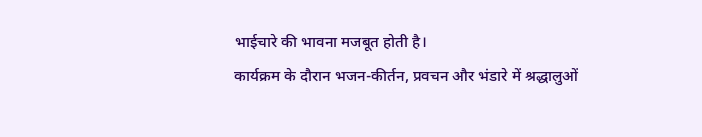भाईचारे की भावना मजबूत होती है।
कार्यक्रम के दौरान भजन-कीर्तन, प्रवचन और भंडारे में श्रद्धालुओं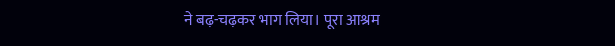ने बढ़-चढ़कर भाग लिया। पूरा आश्रम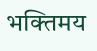भक्तिमय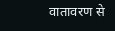वातावरण से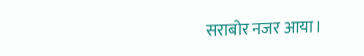सराबोर नजर आया।